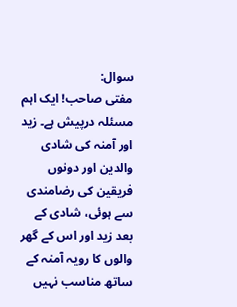سوال:
مفتی صاحب! ایک اہم مسئلہ درپیش ہے۔ زید اور آمنہ کی شادی والدین اور دونوں فریقین کی رضامندی سے ہوئی، شادی کے بعد زید اور اس کے گھر والوں کا رویہ آمنہ کے ساتھ مناسب نہیں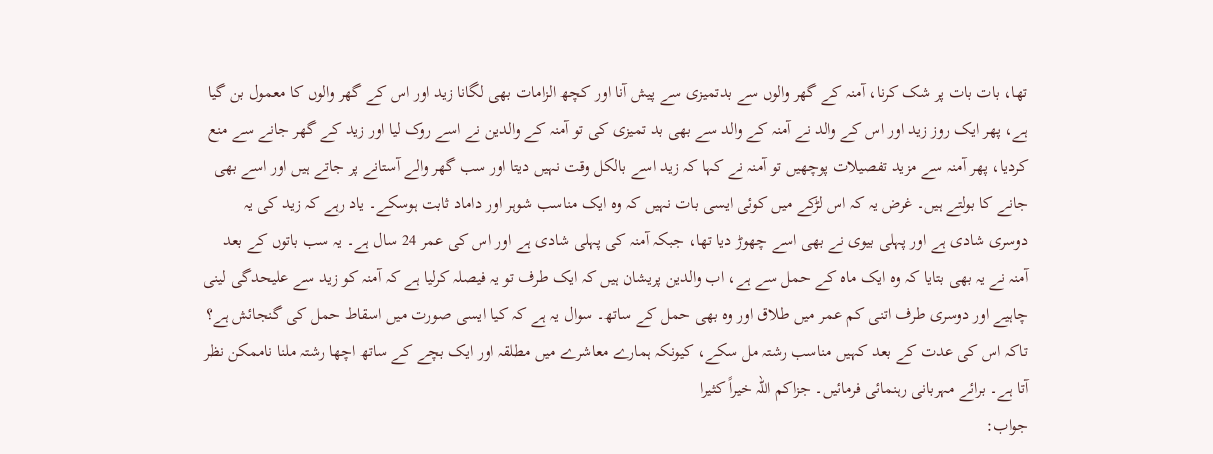تھا، بات بات پر شک کرنا، آمنہ کے گھر والوں سے بدتمیزی سے پیش آنا اور کچھ الزامات بھی لگانا زید اور اس کے گھر والوں کا معمول بن گیا ہے، پھر ایک روز زید اور اس کے والد نے آمنہ کے والد سے بھی بد تمیزی کی تو آمنہ کے والدین نے اسے روک لیا اور زید کے گھر جانے سے منع کردیا، پھر آمنہ سے مزید تفصیلات پوچھیں تو آمنہ نے کہا کہ زید اسے بالکل وقت نہیں دیتا اور سب گھر والے آستانے پر جاتے ہیں اور اسے بھی جانے کا بولتے ہیں۔ غرض یہ کہ اس لڑکے میں کوئی ایسی بات نہیں کہ وہ ایک مناسب شوہر اور داماد ثابت ہوسکے۔ یاد رہے کہ زید کی یہ دوسری شادی ہے اور پہلی بیوی نے بھی اسے چھوڑ دیا تھا، جبکہ آمنہ کی پہلی شادی ہے اور اس کی عمر 24 سال ہے۔ یہ سب باتوں کے بعد آمنہ نے یہ بھی بتایا کہ وہ ایک ماہ کے حمل سے ہے، اب والدین پریشان ہیں کہ ایک طرف تو یہ فیصلہ کرلیا ہے کہ آمنہ کو زید سے علیحدگی لینی چاہیے اور دوسری طرف اتنی کم عمر میں طلاق اور وہ بھی حمل کے ساتھ۔ سوال یہ ہے کہ کیا ایسی صورت میں اسقاط حمل کی گنجائش ہے؟ تاکہ اس کی عدت کے بعد کہیں مناسب رشتہ مل سکے، کیونکہ ہمارے معاشرے میں مطلقہ اور ایک بچے کے ساتھ اچھا رشتہ ملنا ناممکن نظر آتا ہے۔ برائے مہربانی رہنمائی فرمائیں۔ جزاکم اللہ خیراً کثیرا
جواب: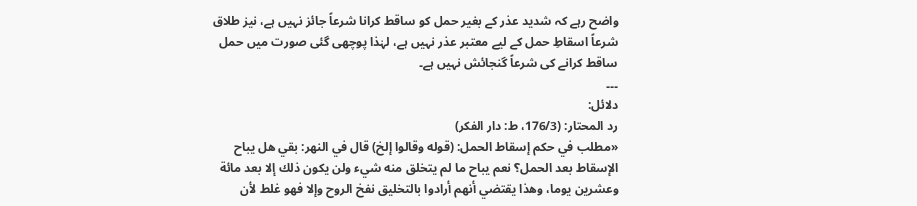واضح رہے کہ شدید عذر کے بغیر حمل کو ساقط کرانا شرعاً جائز نہیں ہے، نیز طلاق شرعاً اسقاطِ حمل کے لیے معتبر عذر نہیں ہے، لہٰذا پوچھی گئی صورت میں حمل ساقط کرانے کی شرعاً گنجائش نہیں ہے۔
۔۔۔
دلائل:
رد المحتار: (176/3، ط: دار الفكر)
«مطلب في حكم إسقاط الحمل: (قوله وقالوا إلخ) قال في النهر: بقي هل يباح الإسقاط بعد الحمل؟ نعم يباح ما لم يتخلق منه شيء ولن يكون ذلك إلا بعد مائة وعشرين يوما، وهذا يقتضي أنهم أرادوا بالتخليق نفخ الروح وإلا فهو غلط لأن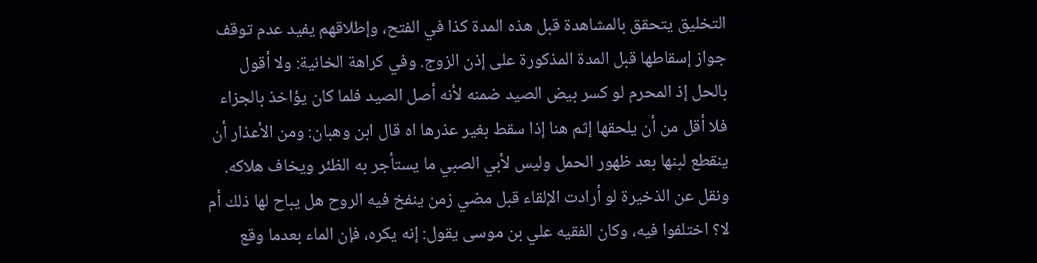التخليق يتحقق بالمشاهدة قبل هذه المدة كذا في الفتح، وإطلاقهم يفيد عدم توقف جواز إسقاطها قبل المدة المذكورة على إذن الزوج. وفي كراهة الخانية: ولا أقول بالحل إذ المحرم لو كسر بيض الصيد ضمنه لأنه أصل الصيد فلما كان يؤاخذ بالجزاء فلا أقل من أن يلحقها إثم هنا إذا سقط بغير عذرها اه قال ابن وهبان: ومن الأعذار أن ينقطع لبنها بعد ظهور الحمل وليس لأبي الصبي ما يستأجر به الظئر ويخاف هلاكه. ونقل عن الذخيرة لو أرادت الإلقاء قبل مضي زمن ينفخ فيه الروح هل يباح لها ذلك أم لا؟ اختلفوا فيه، وكان الفقيه علي بن موسى يقول: إنه يكره، فإن الماء بعدما وقع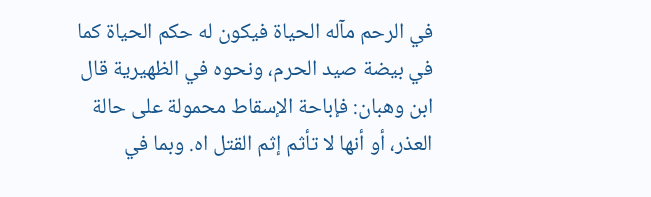في الرحم مآله الحياة فيكون له حكم الحياة كما في بيضة صيد الحرم، ونحوه في الظهيرية قال ابن وهبان: فإباحة الإسقاط محمولة على حالة العذر، أو أنها لا تأثم إثم القتل اه. وبما في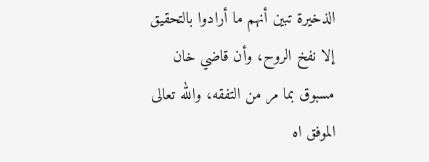الذخيرة تبين أنهم ما أرادوا بالتحقيق إلا نفخ الروح، وأن قاضي خان مسبوق بما مر من التفقه، والله تعالى الموفق اه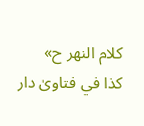كلام النهر ح»
کذا في فتاویٰ دار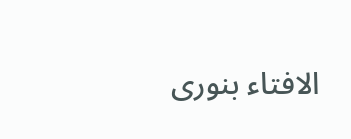الافتاء بنوری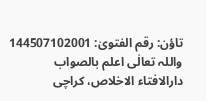تاؤن: رقم الفتویٰ: 144507102001
واللہ تعالٰی اعلم بالصواب
دارالافتاء الاخلاص، کراچی